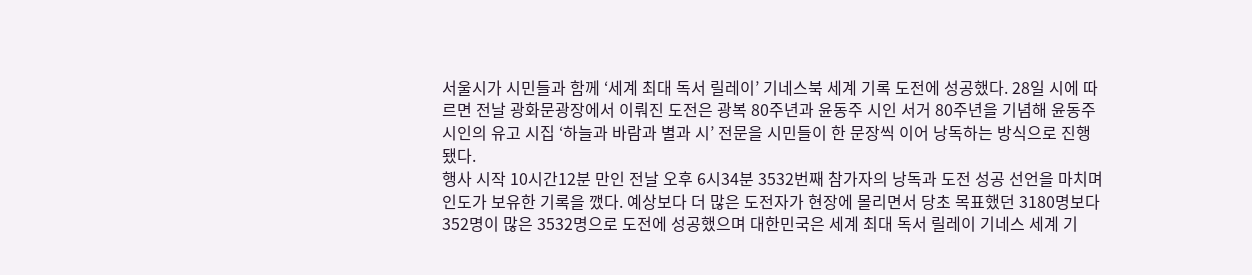서울시가 시민들과 함께 ‘세계 최대 독서 릴레이’ 기네스북 세계 기록 도전에 성공했다. 28일 시에 따르면 전날 광화문광장에서 이뤄진 도전은 광복 80주년과 윤동주 시인 서거 80주년을 기념해 윤동주 시인의 유고 시집 ‘하늘과 바람과 별과 시’ 전문을 시민들이 한 문장씩 이어 낭독하는 방식으로 진행됐다.
행사 시작 10시간12분 만인 전날 오후 6시34분 3532번째 참가자의 낭독과 도전 성공 선언을 마치며 인도가 보유한 기록을 깼다. 예상보다 더 많은 도전자가 현장에 몰리면서 당초 목표했던 3180명보다 352명이 많은 3532명으로 도전에 성공했으며 대한민국은 세계 최대 독서 릴레이 기네스 세계 기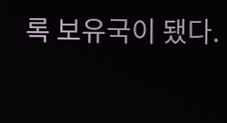록 보유국이 됐다.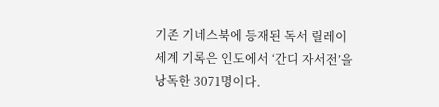기존 기네스북에 등재된 독서 릴레이 세계 기록은 인도에서 ‘간디 자서전’을 낭독한 3071명이다.